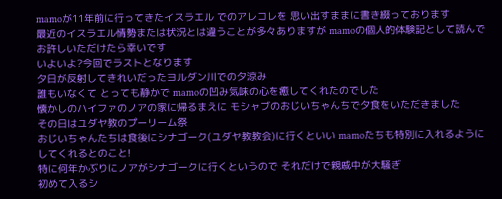mamoが11年前に行ってきたイスラエル でのアレコレを 思い出すままに書き綴っております
最近のイスラエル情勢または状況とは違うことが多々ありますが mamoの個人的体験記として読んでお許しいただけたら幸いです
いよいよ?今回でラストとなります
夕日が反射してきれいだったヨルダン川での夕涼み
誰もいなくて とっても静かで mamoの凹み気味の心を癒してくれたのでした
懐かしのハイファのノアの家に帰るまえに モシャブのおじいちゃんちで夕食をいただきました
その日はユダヤ教のプーリーム祭
おじいちゃんたちは食後にシナゴーク(ユダヤ教教会)に行くといい mamoたちも特別に入れるようにしてくれるとのこと!
特に何年かぶりにノアがシナゴークに行くというので それだけで親戚中が大騒ぎ
初めて入るシ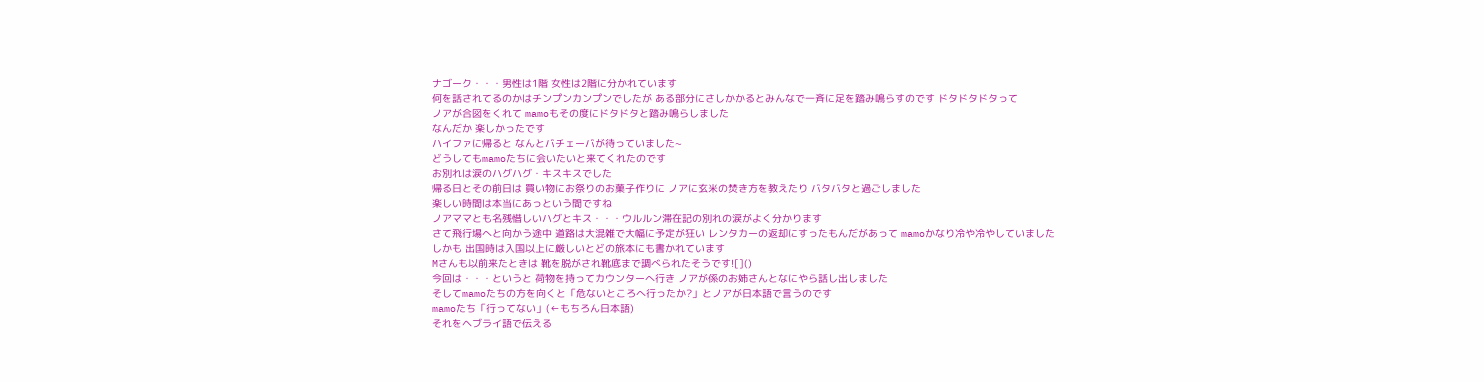ナゴーク・・・男性は1階 女性は2階に分かれています
何を話されてるのかはチンプンカンプンでしたが ある部分にさしかかるとみんなで一斉に足を踏み鳴らすのです ドタドタドタって
ノアが合図をくれて mamoもその度にドタドタと踏み鳴らしました
なんだか 楽しかったです
ハイファに帰ると なんとバチェーバが待っていました~
どうしてもmamoたちに会いたいと来てくれたのです
お別れは涙のハグハグ・キスキスでした
帰る日とその前日は 買い物にお祭りのお菓子作りに ノアに玄米の焚き方を教えたり バタバタと過ごしました
楽しい時間は本当にあっという間ですね
ノアママとも名残惜しいハグとキス・・・ウルルン滞在記の別れの涙がよく分かります
さて飛行場へと向かう途中 道路は大混雑で大幅に予定が狂い レンタカーの返却にすったもんだがあって mamoかなり冷や冷やしていました
しかも 出国時は入国以上に厳しいとどの旅本にも書かれています
Mさんも以前来たときは 靴を脱がされ靴底まで調べられたそうです![]()
今回は・・・というと 荷物を持ってカウンターへ行き ノアが係のお姉さんとなにやら話し出しました
そしてmamoたちの方を向くと「危ないところへ行ったか?」とノアが日本語で言うのです
mamoたち「行ってない」(←もちろん日本語)
それをヘブライ語で伝える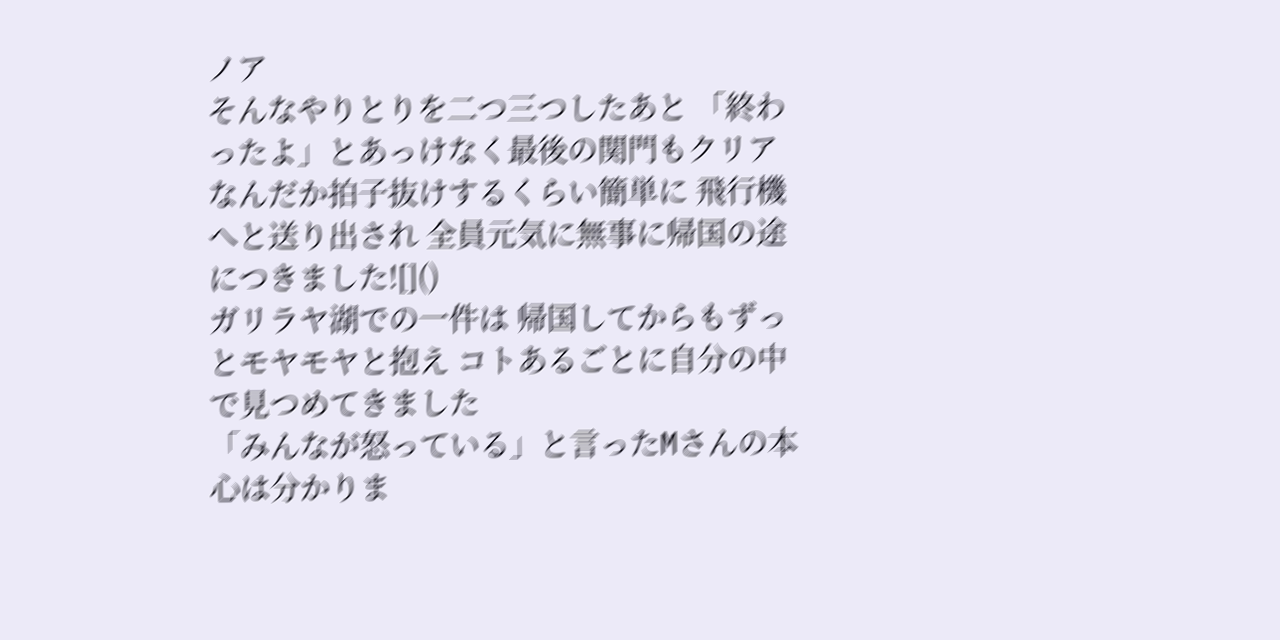ノア
そんなやりとりを二つ三つしたあと 「終わったよ」とあっけなく最後の関門もクリア
なんだか拍子抜けするくらい簡単に 飛行機へと送り出され 全員元気に無事に帰国の途につきました![]()
ガリラヤ湖での一件は 帰国してからもずっとモヤモヤと抱え コトあるごとに自分の中で見つめてきました
「みんなが怒っている」と言ったMさんの本心は分かりま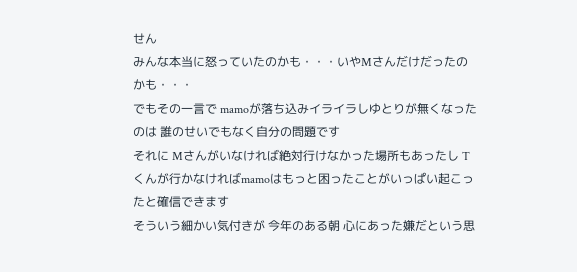せん
みんな本当に怒っていたのかも・・・いやMさんだけだったのかも・・・
でもその一言で mamoが落ち込みイライラしゆとりが無くなったのは 誰のせいでもなく自分の問題です
それに Mさんがいなければ絶対行けなかった場所もあったし Tくんが行かなければmamoはもっと困ったことがいっぱい起こったと確信できます
そういう細かい気付きが 今年のある朝 心にあった嫌だという思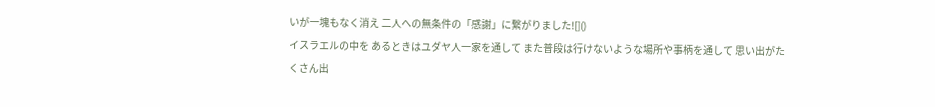いが一塊もなく消え 二人への無条件の「感謝」に繋がりました![]()
イスラエルの中を あるときはユダヤ人一家を通して また普段は行けないような場所や事柄を通して 思い出がたくさん出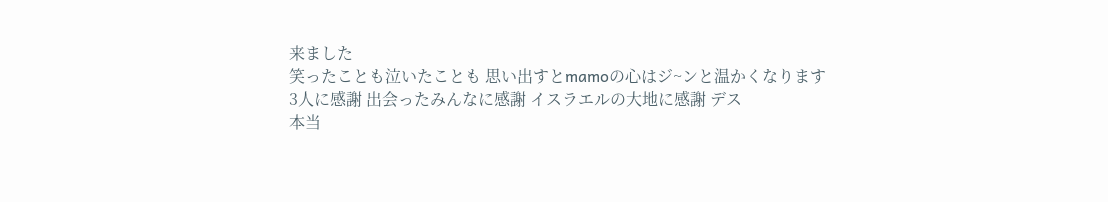来ました
笑ったことも泣いたことも 思い出すとmamoの心はジ~ンと温かくなります
3人に感謝 出会ったみんなに感謝 イスラエルの大地に感謝 デス
本当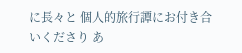に長々と 個人的旅行譚にお付き合いくださり あ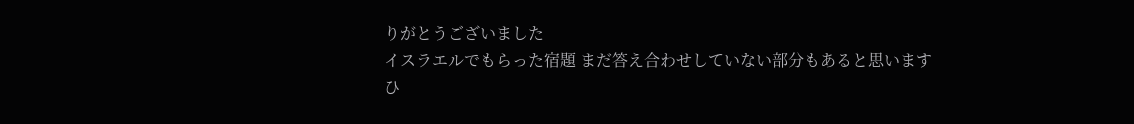りがとうございました
イスラエルでもらった宿題 まだ答え合わせしていない部分もあると思います
ひ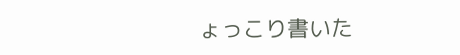ょっこり書いた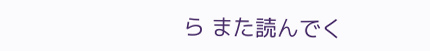ら また読んでく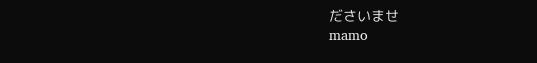ださいませ
mamo